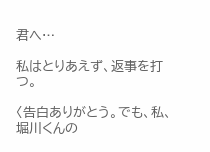君へ…

私はとりあえず、返事を打つ。

〈告白ありがとう。でも、私、
堀川くんの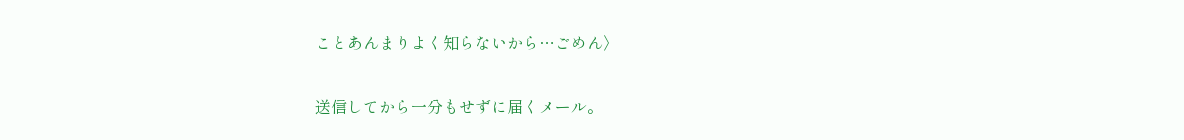ことあんまりよく知らないから…ごめん〉

送信してから一分もせずに届くメール。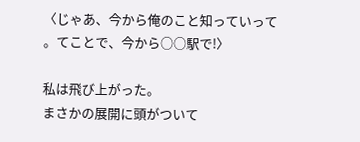〈じゃあ、今から俺のこと知っていって
。てことで、今から○○駅で!〉

私は飛び上がった。
まさかの展開に頭がついて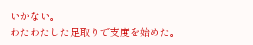いかない。
わたわたした足取りで支度を始めた。